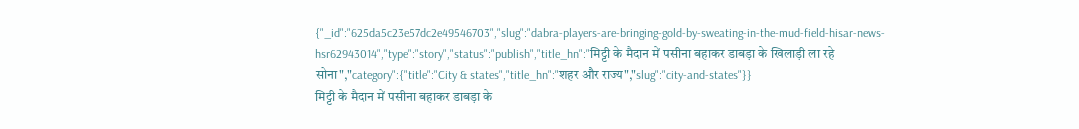{"_id":"625da5c23e57dc2e49546703","slug":"dabra-players-are-bringing-gold-by-sweating-in-the-mud-field-hisar-news-hsr62943014","type":"story","status":"publish","title_hn":"मिट्टी के मैदान में पसीना बहाकर डाबड़ा के खिलाड़ी ला रहे सोना","category":{"title":"City & states","title_hn":"शहर और राज्य","slug":"city-and-states"}}
मिट्टी के मैदान में पसीना बहाकर डाबड़ा के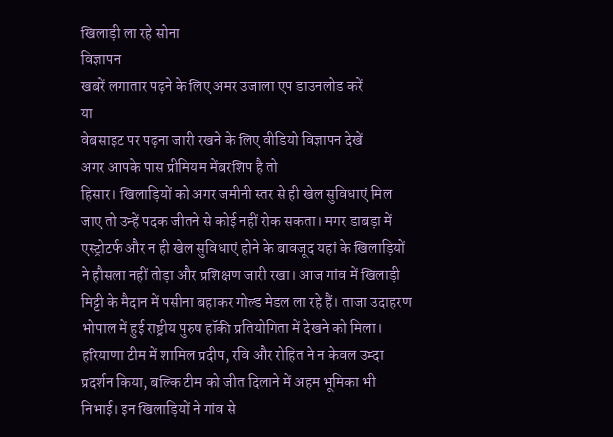खिलाड़ी ला रहे सोना
विज्ञापन
खबरें लगातार पढ़ने के लिए अमर उजाला एप डाउनलोड करें
या
वेबसाइट पर पढ़ना जारी रखने के लिए वीडियो विज्ञापन देखें
अगर आपके पास प्रीमियम मेंबरशिप है तो
हिसार। खिलाड़ियों को अगर जमीनी स्तर से ही खेल सुविधाएं मिल जाए तो उन्हें पदक जीतने से कोई नहीं रोक सकता। मगर डाबड़ा में एस्ट्रोटर्फ और न ही खेल सुविधाएं होने के बावजूद यहां के खिलाड़ियों ने हौसला नहीं तोड़ा और प्रशिक्षण जारी रखा। आज गांव में खिलाड़ी मिट्टी के मैदान में पसीना बहाकर गोल्ड मेडल ला रहे हैं। ताजा उदाहरण भोपाल में हुई राष्ट्रीय पुरुष हॉकी प्रतियोगिता में देखने को मिला। हरियाणा टीम में शामिल प्रदीप, रवि और रोहित ने न केवल उम्दा प्रदर्शन किया, बल्कि टीम को जीत दिलाने में अहम भूमिका भी निभाई। इन खिलाड़ियों ने गांव से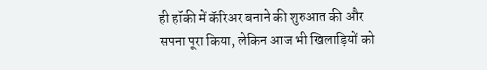ही हॉकी में कॅरिअर बनाने की शुरुआत की और सपना पूरा किया, लेकिन आज भी खिलाड़ियों को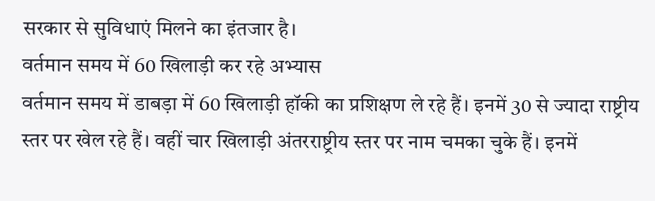सरकार से सुविधाएं मिलने का इंतजार है।
वर्तमान समय में 60 खिलाड़ी कर रहे अभ्यास
वर्तमान समय में डाबड़ा में 60 खिलाड़ी हॉकी का प्रशिक्षण ले रहे हैं। इनमें 30 से ज्यादा राष्ट्रीय स्तर पर खेल रहे हैं। वहीं चार खिलाड़ी अंतरराष्ट्रीय स्तर पर नाम चमका चुके हैं। इनमें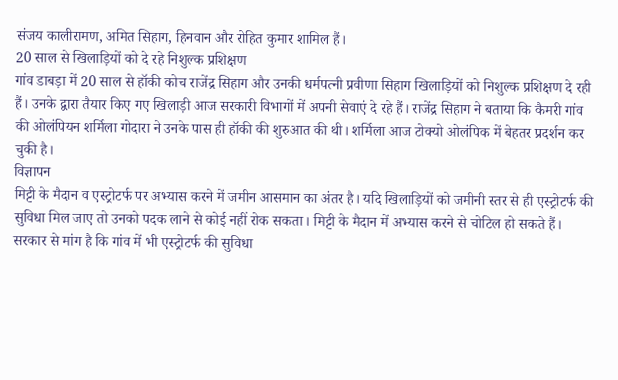संजय कालीरामण, अमित सिहाग, हिनवान और रोहित कुमार शामिल हैं।
20 साल से खिलाड़ियों को दे रहे निशुल्क प्रशिक्षण
गांव डाबड़ा में 20 साल से हॉकी कोच राजेंद्र सिहाग और उनकी धर्मपत्नी प्रवीणा सिहाग खिलाड़ियों को निशुल्क प्रशिक्षण दे रही हैं। उनके द्वारा तैयार किए गए खिलाड़ी आज सरकारी विभागों में अपनी सेवाएं दे रहे हैं। राजेंद्र सिहाग ने बताया कि कैमरी गांव की ओलंपियन शर्मिला गोदारा ने उनके पास ही हॉकी की शुरुआत की थी। शर्मिला आज टोक्यो ओलंपिक में बेहतर प्रदर्शन कर चुकी है।
विज्ञापन
मिट्टी के मैदान व एस्ट्रोटर्फ पर अभ्यास करने में जमीन आसमान का अंतर है। यदि खिलाड़ियों को जमीनी स्तर से ही एस्ट्रोटर्फ की सुविधा मिल जाए तो उनको पदक लाने से कोई नहीं रोक सकता। मिट्टी के मैदान में अभ्यास करने से चोटिल हो सकते हैं। सरकार से मांग है कि गांव में भी एस्ट्रोटर्फ की सुविधा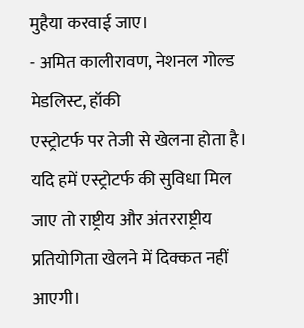मुहैया करवाई जाए।
- अमित कालीरावण, नेशनल गोल्ड मेडलिस्ट, हॉकी
एस्ट्रोटर्फ पर तेजी से खेलना होता है। यदि हमें एस्ट्रोटर्फ की सुविधा मिल जाए तो राष्ट्रीय और अंतरराष्ट्रीय प्रतियोगिता खेलने में दिक्कत नहीं आएगी।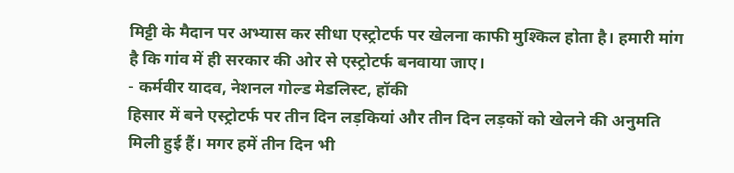मिट्टी के मैदान पर अभ्यास कर सीधा एस्ट्रोटर्फ पर खेलना काफी मुश्किल होता है। हमारी मांग है कि गांव में ही सरकार की ओर से एस्ट्रोटर्फ बनवाया जाए।
- कर्मवीर यादव, नेशनल गोल्ड मेडलिस्ट, हॉकी
हिसार में बने एस्ट्रोटर्फ पर तीन दिन लड़कियां और तीन दिन लड़कों को खेलने की अनुमति मिली हुई हैं। मगर हमें तीन दिन भी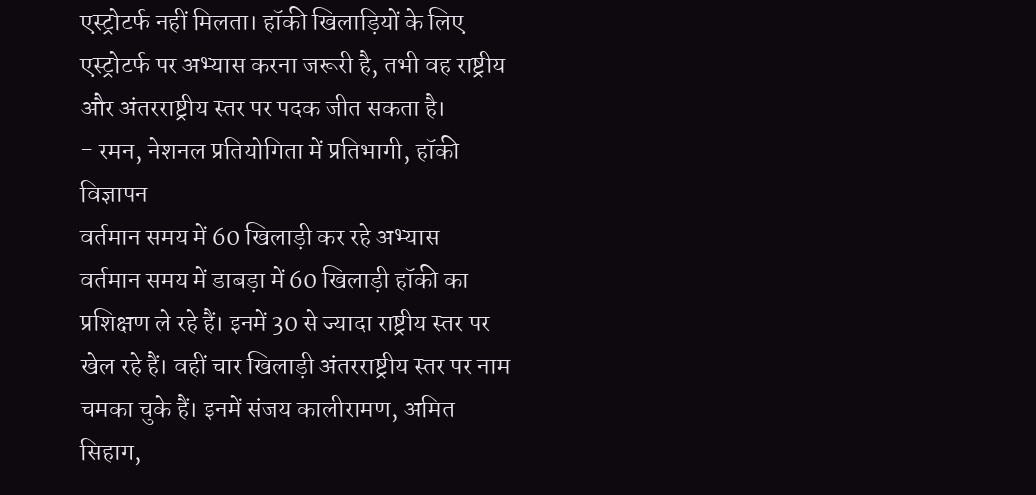एस्ट्रोटर्फ नहीं मिलता। हॉकी खिलाड़ियों के लिए एस्ट्रोटर्फ पर अभ्यास करना जरूरी है, तभी वह राष्ट्रीय और अंतरराष्ट्रीय स्तर पर पदक जीत सकता है।
- रमन, नेशनल प्रतियोगिता में प्रतिभागी, हॉकी
विज्ञापन
वर्तमान समय में 60 खिलाड़ी कर रहे अभ्यास
वर्तमान समय में डाबड़ा में 60 खिलाड़ी हॉकी का प्रशिक्षण ले रहे हैं। इनमें 30 से ज्यादा राष्ट्रीय स्तर पर खेल रहे हैं। वहीं चार खिलाड़ी अंतरराष्ट्रीय स्तर पर नाम चमका चुके हैं। इनमें संजय कालीरामण, अमित सिहाग,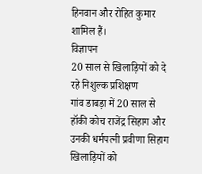हिनवान और रोहित कुमार शामिल हैं।
विज्ञापन
20 साल से खिलाड़ियों को दे रहे निशुल्क प्रशिक्षण
गांव डाबड़ा में 20 साल से हॉकी कोच राजेंद्र सिहाग और उनकी धर्मपत्नी प्रवीणा सिहाग खिलाड़ियों को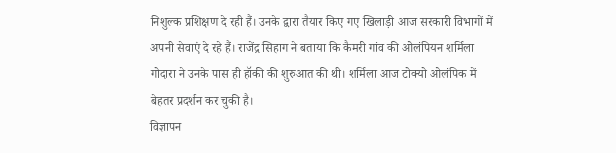निशुल्क प्रशिक्षण दे रही हैं। उनके द्वारा तैयार किए गए खिलाड़ी आज सरकारी विभागों में अपनी सेवाएं दे रहे हैं। राजेंद्र सिहाग ने बताया कि कैमरी गांव की ओलंपियन शर्मिला गोदारा ने उनके पास ही हॉकी की शुरुआत की थी। शर्मिला आज टोक्यो ओलंपिक में बेहतर प्रदर्शन कर चुकी है।
विज्ञापन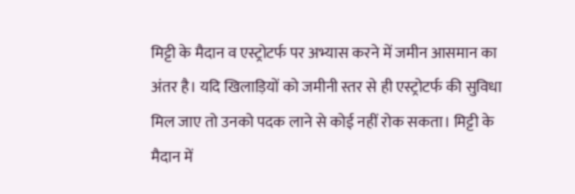मिट्टी के मैदान व एस्ट्रोटर्फ पर अभ्यास करने में जमीन आसमान का अंतर है। यदि खिलाड़ियों को जमीनी स्तर से ही एस्ट्रोटर्फ की सुविधा मिल जाए तो उनको पदक लाने से कोई नहीं रोक सकता। मिट्टी के मैदान में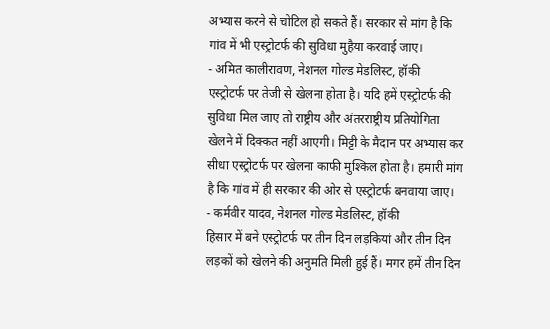अभ्यास करने से चोटिल हो सकते हैं। सरकार से मांग है कि गांव में भी एस्ट्रोटर्फ की सुविधा मुहैया करवाई जाए।
- अमित कालीरावण, नेशनल गोल्ड मेडलिस्ट, हॉकी
एस्ट्रोटर्फ पर तेजी से खेलना होता है। यदि हमें एस्ट्रोटर्फ की सुविधा मिल जाए तो राष्ट्रीय और अंतरराष्ट्रीय प्रतियोगिता खेलने में दिक्कत नहीं आएगी। मिट्टी के मैदान पर अभ्यास कर सीधा एस्ट्रोटर्फ पर खेलना काफी मुश्किल होता है। हमारी मांग है कि गांव में ही सरकार की ओर से एस्ट्रोटर्फ बनवाया जाए।
- कर्मवीर यादव, नेशनल गोल्ड मेडलिस्ट, हॉकी
हिसार में बने एस्ट्रोटर्फ पर तीन दिन लड़कियां और तीन दिन लड़कों को खेलने की अनुमति मिली हुई हैं। मगर हमें तीन दिन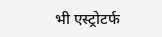भी एस्ट्रोटर्फ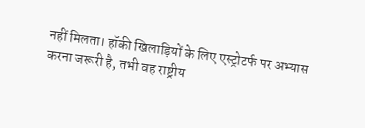नहीं मिलता। हॉकी खिलाड़ियों के लिए एस्ट्रोटर्फ पर अभ्यास करना जरूरी है, तभी वह राष्ट्रीय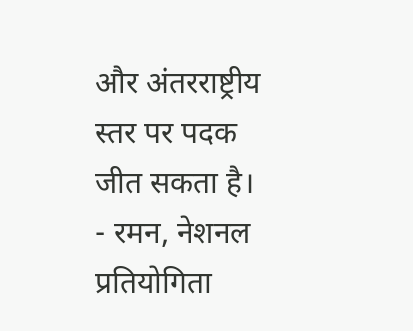और अंतरराष्ट्रीय स्तर पर पदक जीत सकता है।
- रमन, नेशनल प्रतियोगिता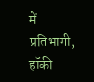में प्रतिभागी, हॉकी